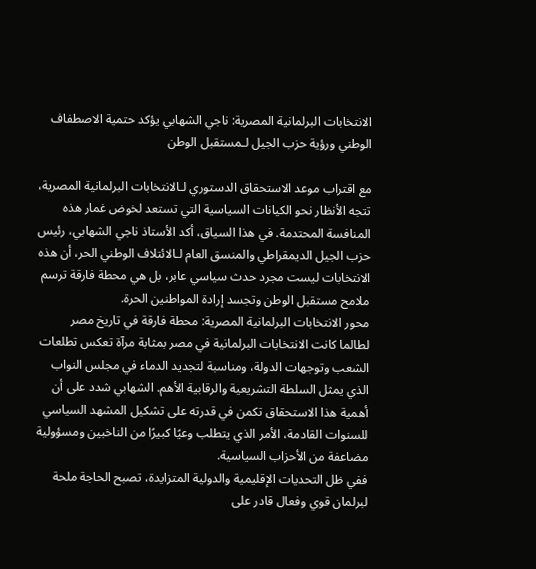الانتخابات البرلمانية المصرية: ناجي الشهابي يؤكد حتمية الاصطفاف الوطني ورؤية حزب الجيل لـمستقبل الوطن

مع اقتراب موعد الاستحقاق الدستوري لـالانتخابات البرلمانية المصرية، تتجه الأنظار نحو الكيانات السياسية التي تستعد لخوض غمار هذه المنافسة المحتدمة. في هذا السياق، أكد الأستاذ ناجي الشهابي، رئيس حزب الجيل الديمقراطي والمنسق العام لـالائتلاف الوطني الحر، أن هذه الانتخابات ليست مجرد حدث سياسي عابر، بل هي محطة فارقة ترسم ملامح مستقبل الوطن وتجسد إرادة المواطنين الحرة.
محور الانتخابات البرلمانية المصرية: محطة فارقة في تاريخ مصر
لطالما كانت الانتخابات البرلمانية في مصر بمثابة مرآة تعكس تطلعات الشعب وتوجهات الدولة، ومناسبة لتجديد الدماء في مجلس النواب الذي يمثل السلطة التشريعية والرقابية الأهم. الشهابي شدد على أن أهمية هذا الاستحقاق تكمن في قدرته على تشكيل المشهد السياسي للسنوات القادمة، الأمر الذي يتطلب وعيًا كبيرًا من الناخبين ومسؤولية مضاعفة من الأحزاب السياسية.
ففي ظل التحديات الإقليمية والدولية المتزايدة، تصبح الحاجة ملحة لبرلمان قوي وفعال قادر على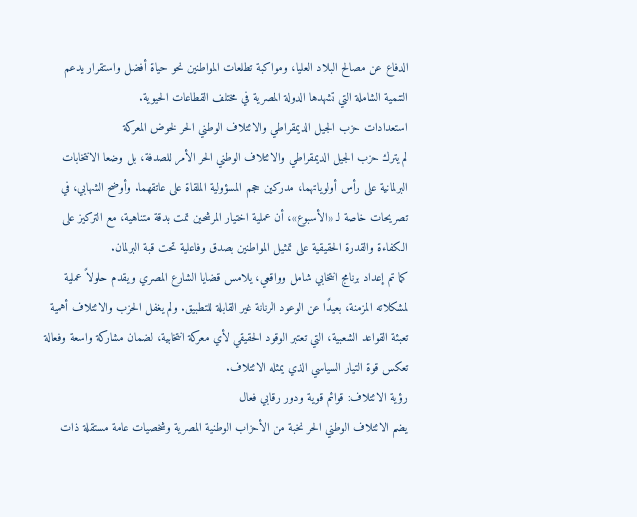الدفاع عن مصالح البلاد العليا، ومواكبة تطلعات المواطنين نحو حياة أفضل واستقرار يدعم التنمية الشاملة التي تشهدها الدولة المصرية في مختلف القطاعات الحيوية.
استعدادات حزب الجيل الديمقراطي والائتلاف الوطني الحر لخوض المعركة
لم يترك حزب الجيل الديمقراطي والائتلاف الوطني الحر الأمر للصدفة، بل وضعا الانتخابات البرلمانية على رأس أولوياتهما، مدركين حجم المسؤولية الملقاة على عاتقهما. وأوضح الشهابي، في تصريحات خاصة لـ «الأسبوع»، أن عملية اختيار المرشحين تمت بدقة متناهية، مع التركيز على الكفاءة والقدرة الحقيقية على تمثيل المواطنين بصدق وفاعلية تحت قبة البرلمان.
كما تم إعداد برنامج انتخابي شامل وواقعي، يلامس قضايا الشارع المصري ويقدم حلولاً عملية لمشكلاته المزمنة، بعيدًا عن الوعود الرنانة غير القابلة للتطبيق. ولم يغفل الحزب والائتلاف أهمية تعبئة القواعد الشعبية، التي تعتبر الوقود الحقيقي لأي معركة انتخابية، لضمان مشاركة واسعة وفعالة تعكس قوة التيار السياسي الذي يمثله الائتلاف.
رؤية الائتلاف: قوائم قوية ودور رقابي فعال
يضم الائتلاف الوطني الحر نخبة من الأحزاب الوطنية المصرية وشخصيات عامة مستقلة ذات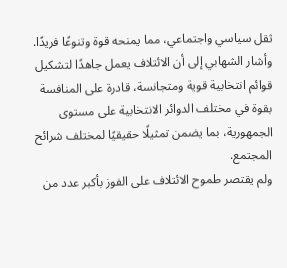ثقل سياسي واجتماعي، مما يمنحه قوة وتنوعًا فريدًا. وأشار الشهابي إلى أن الائتلاف يعمل جاهدًا لتشكيل قوائم انتخابية قوية ومتجانسة، قادرة على المنافسة بقوة في مختلف الدوائر الانتخابية على مستوى الجمهورية، بما يضمن تمثيلًا حقيقيًا لمختلف شرائح المجتمع.
ولم يقتصر طموح الائتلاف على الفوز بأكبر عدد من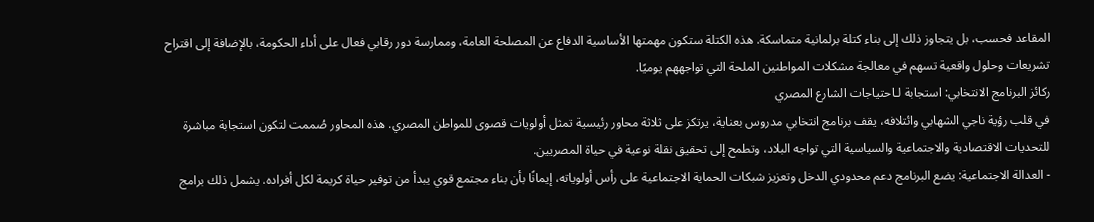المقاعد فحسب، بل يتجاوز ذلك إلى بناء كتلة برلمانية متماسكة. هذه الكتلة ستكون مهمتها الأساسية الدفاع عن المصلحة العامة، وممارسة دور رقابي فعال على أداء الحكومة، بالإضافة إلى اقتراح تشريعات وحلول واقعية تسهم في معالجة مشكلات المواطنين الملحة التي تواجههم يوميًا.
ركائز البرنامج الانتخابي: استجابة لـاحتياجات الشارع المصري
في قلب رؤية ناجي الشهابي وائتلافه، يقف برنامج انتخابي مدروس بعناية، يرتكز على ثلاثة محاور رئيسية تمثل أولويات قصوى للمواطن المصري. هذه المحاور صُممت لتكون استجابة مباشرة للتحديات الاقتصادية والاجتماعية والسياسية التي تواجه البلاد، وتطمح إلى تحقيق نقلة نوعية في حياة المصريين.
- العدالة الاجتماعية: يضع البرنامج دعم محدودي الدخل وتعزيز شبكات الحماية الاجتماعية على رأس أولوياته، إيمانًا بأن بناء مجتمع قوي يبدأ من توفير حياة كريمة لكل أفراده. يشمل ذلك برامج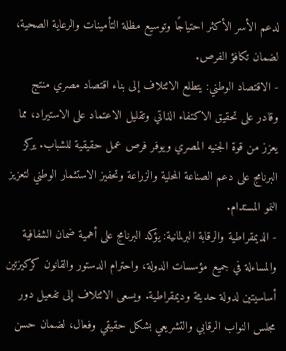لدعم الأسر الأكثر احتياجًا وتوسيع مظلة التأمينات والرعاية الصحية، لضمان تكافؤ الفرص.
- الاقتصاد الوطني: يتطلع الائتلاف إلى بناء اقتصاد مصري منتج وقادر على تحقيق الاكتفاء الذاتي وتقليل الاعتماد على الاستيراد، مما يعزز من قوة الجنيه المصري ويوفر فرص عمل حقيقية للشباب. يركز البرنامج على دعم الصناعة المحلية والزراعة وتحفيز الاستثمار الوطني لتعزيز النمو المستدام.
- الديمقراطية والرقابة البرلمانية: يؤكد البرنامج على أهمية ضمان الشفافية والمساءلة في جميع مؤسسات الدولة، واحترام الدستور والقانون كركيزتين أساسيتين لدولة حديثة وديمقراطية. ويسعى الائتلاف إلى تفعيل دور مجلس النواب الرقابي والتشريعي بشكل حقيقي وفعال، لضمان حسن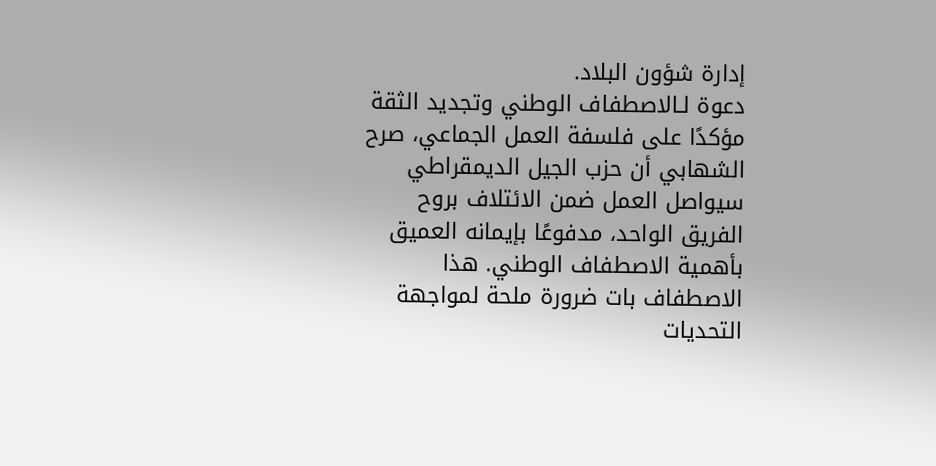إدارة شؤون البلاد.
دعوة لـالاصطفاف الوطني وتجديد الثقة
مؤكدًا على فلسفة العمل الجماعي، صرح الشهابي أن حزب الجيل الديمقراطي سيواصل العمل ضمن الائتلاف بروح الفريق الواحد، مدفوعًا بإيمانه العميق بأهمية الاصطفاف الوطني. هذا الاصطفاف بات ضرورة ملحة لمواجهة التحديات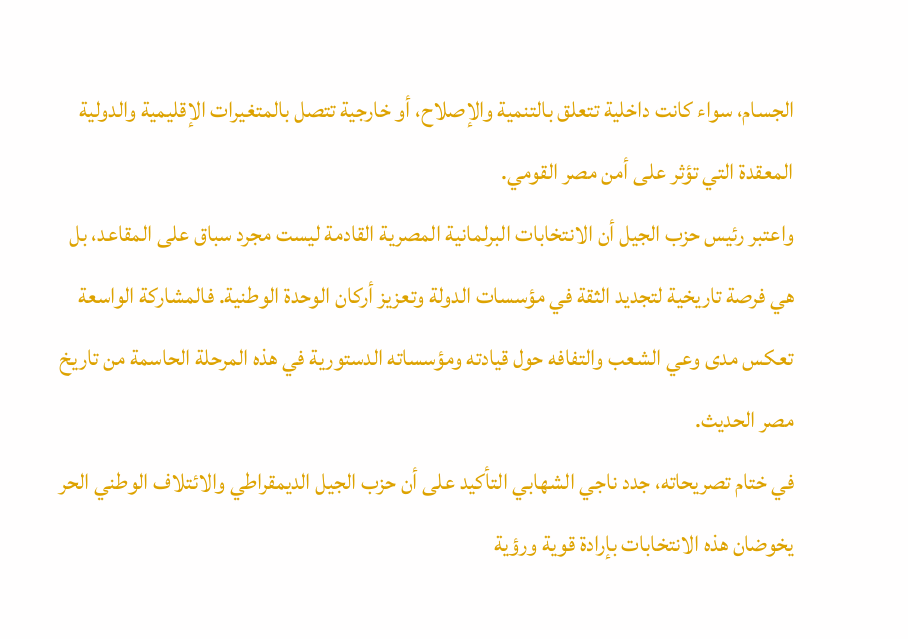الجسام، سواء كانت داخلية تتعلق بالتنمية والإصلاح، أو خارجية تتصل بالمتغيرات الإقليمية والدولية المعقدة التي تؤثر على أمن مصر القومي.
واعتبر رئيس حزب الجيل أن الانتخابات البرلمانية المصرية القادمة ليست مجرد سباق على المقاعد، بل هي فرصة تاريخية لتجديد الثقة في مؤسسات الدولة وتعزيز أركان الوحدة الوطنية. فالمشاركة الواسعة تعكس مدى وعي الشعب والتفافه حول قيادته ومؤسساته الدستورية في هذه المرحلة الحاسمة من تاريخ مصر الحديث.
في ختام تصريحاته، جدد ناجي الشهابي التأكيد على أن حزب الجيل الديمقراطي والائتلاف الوطني الحر يخوضان هذه الانتخابات بإرادة قوية ورؤية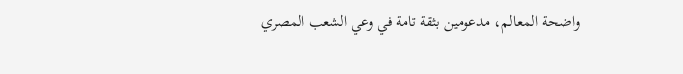واضحة المعالم، مدعومين بثقة تامة في وعي الشعب المصري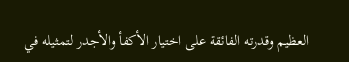العظيم وقدرته الفائقة على اختيار الأكفأ والأجدر لتمثيله في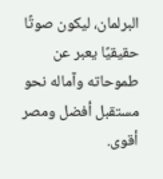البرلمان، ليكون صوتًا حقيقيًا يعبر عن طموحاته وآماله نحو مستقبل أفضل ومصر أقوى.